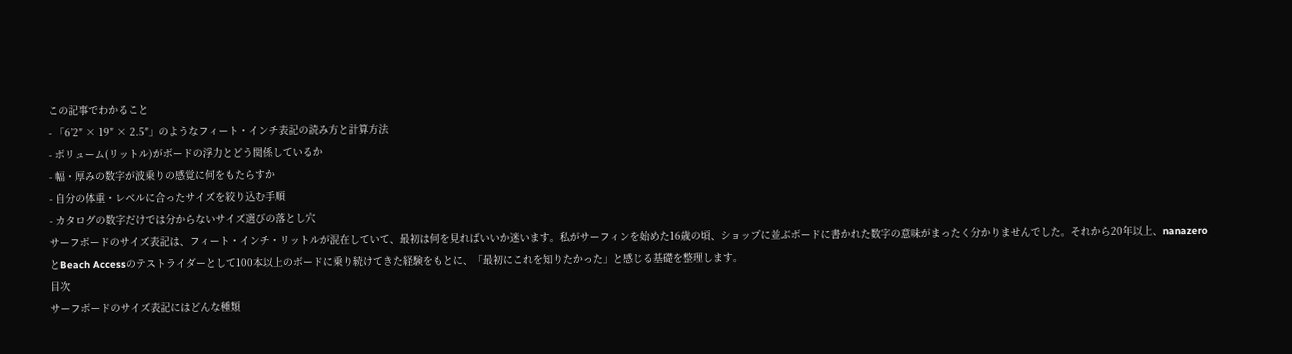この記事でわかること
- 「6’2″ × 19″ × 2.5″」のようなフィート・インチ表記の読み方と計算方法
- ボリューム(リットル)がボードの浮力とどう関係しているか
- 幅・厚みの数字が波乗りの感覚に何をもたらすか
- 自分の体重・レベルに合ったサイズを絞り込む手順
- カタログの数字だけでは分からないサイズ選びの落とし穴
サーフボードのサイズ表記は、フィート・インチ・リットルが混在していて、最初は何を見ればいいか迷います。私がサーフィンを始めた16歳の頃、ショップに並ぶボードに書かれた数字の意味がまったく分かりませんでした。それから20年以上、nanazeroとBeach Accessのテストライダーとして100本以上のボードに乗り続けてきた経験をもとに、「最初にこれを知りたかった」と感じる基礎を整理します。
目次
サーフボードのサイズ表記にはどんな種類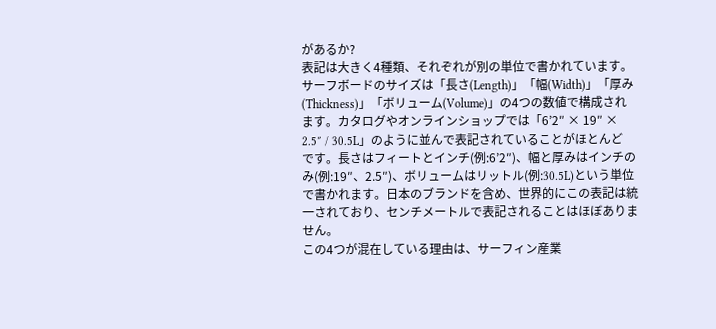があるか?
表記は大きく4種類、それぞれが別の単位で書かれています。
サーフボードのサイズは「長さ(Length)」「幅(Width)」「厚み(Thickness)」「ボリューム(Volume)」の4つの数値で構成されます。カタログやオンラインショップでは「6’2″ × 19″ × 2.5″ / 30.5L」のように並んで表記されていることがほとんどです。長さはフィートとインチ(例:6’2″)、幅と厚みはインチのみ(例:19″、2.5″)、ボリュームはリットル(例:30.5L)という単位で書かれます。日本のブランドを含め、世界的にこの表記は統一されており、センチメートルで表記されることはほぼありません。
この4つが混在している理由は、サーフィン産業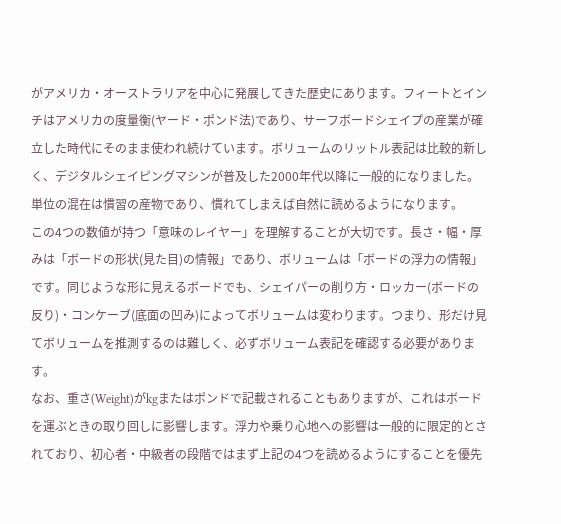がアメリカ・オーストラリアを中心に発展してきた歴史にあります。フィートとインチはアメリカの度量衡(ヤード・ポンド法)であり、サーフボードシェイプの産業が確立した時代にそのまま使われ続けています。ボリュームのリットル表記は比較的新しく、デジタルシェイピングマシンが普及した2000年代以降に一般的になりました。単位の混在は慣習の産物であり、慣れてしまえば自然に読めるようになります。
この4つの数値が持つ「意味のレイヤー」を理解することが大切です。長さ・幅・厚みは「ボードの形状(見た目)の情報」であり、ボリュームは「ボードの浮力の情報」です。同じような形に見えるボードでも、シェイパーの削り方・ロッカー(ボードの反り)・コンケーブ(底面の凹み)によってボリュームは変わります。つまり、形だけ見てボリュームを推測するのは難しく、必ずボリューム表記を確認する必要があります。
なお、重さ(Weight)がkgまたはポンドで記載されることもありますが、これはボードを運ぶときの取り回しに影響します。浮力や乗り心地への影響は一般的に限定的とされており、初心者・中級者の段階ではまず上記の4つを読めるようにすることを優先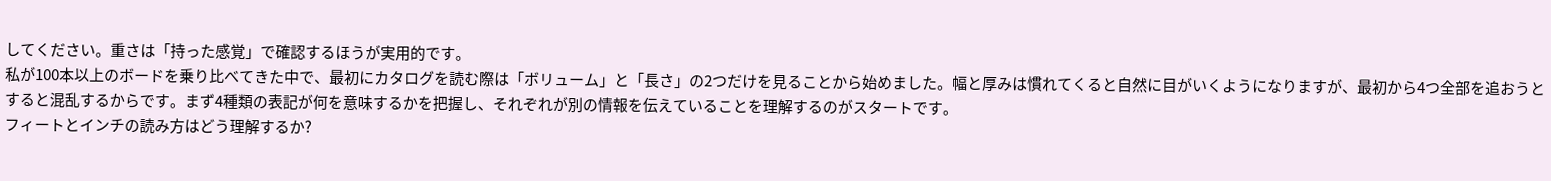してください。重さは「持った感覚」で確認するほうが実用的です。
私が100本以上のボードを乗り比べてきた中で、最初にカタログを読む際は「ボリューム」と「長さ」の2つだけを見ることから始めました。幅と厚みは慣れてくると自然に目がいくようになりますが、最初から4つ全部を追おうとすると混乱するからです。まず4種類の表記が何を意味するかを把握し、それぞれが別の情報を伝えていることを理解するのがスタートです。
フィートとインチの読み方はどう理解するか?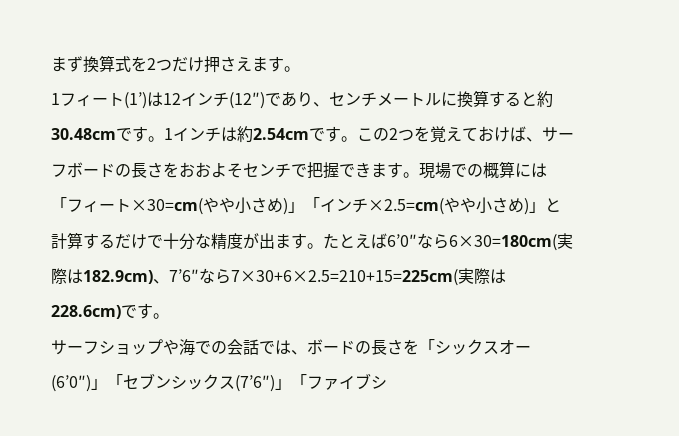まず換算式を2つだけ押さえます。
1フィート(1’)は12インチ(12″)であり、センチメートルに換算すると約30.48cmです。1インチは約2.54cmです。この2つを覚えておけば、サーフボードの長さをおおよそセンチで把握できます。現場での概算には「フィート×30=cm(やや小さめ)」「インチ×2.5=cm(やや小さめ)」と計算するだけで十分な精度が出ます。たとえば6’0″なら6×30=180cm(実際は182.9cm)、7’6″なら7×30+6×2.5=210+15=225cm(実際は228.6cm)です。
サーフショップや海での会話では、ボードの長さを「シックスオー(6’0″)」「セブンシックス(7’6″)」「ファイブシ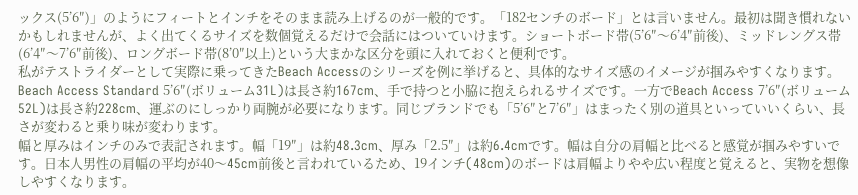ックス(5’6″)」のようにフィートとインチをそのまま読み上げるのが一般的です。「182センチのボード」とは言いません。最初は聞き慣れないかもしれませんが、よく出てくるサイズを数個覚えるだけで会話にはついていけます。ショートボード帯(5’6″〜6’4″前後)、ミッドレングス帯(6’4″〜7’6″前後)、ロングボード帯(8’0″以上)という大まかな区分を頭に入れておくと便利です。
私がテストライダーとして実際に乗ってきたBeach Accessのシリーズを例に挙げると、具体的なサイズ感のイメージが掴みやすくなります。Beach Access Standard 5’6″(ボリューム31L)は長さ約167cm、手で持つと小脇に抱えられるサイズです。一方でBeach Access 7’6″(ボリューム52L)は長さ約228cm、運ぶのにしっかり両腕が必要になります。同じブランドでも「5’6″と7’6″」はまったく別の道具といっていいくらい、長さが変わると乗り味が変わります。
幅と厚みはインチのみで表記されます。幅「19″」は約48.3cm、厚み「2.5″」は約6.4cmです。幅は自分の肩幅と比べると感覚が掴みやすいです。日本人男性の肩幅の平均が40〜45cm前後と言われているため、19インチ(48cm)のボードは肩幅よりやや広い程度と覚えると、実物を想像しやすくなります。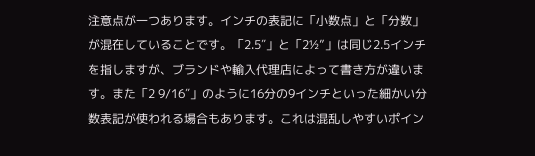注意点が一つあります。インチの表記に「小数点」と「分数」が混在していることです。「2.5″」と「2½”」は同じ2.5インチを指しますが、ブランドや輸入代理店によって書き方が違います。また「2 9/16″」のように16分の9インチといった細かい分数表記が使われる場合もあります。これは混乱しやすいポイン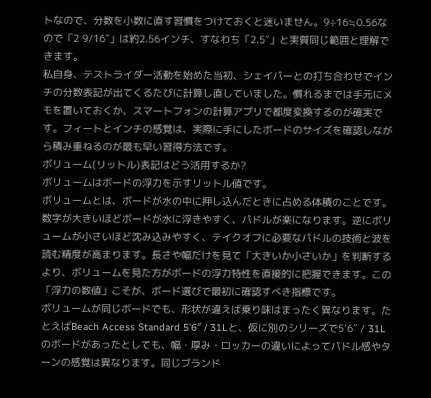トなので、分数を小数に直す習慣をつけておくと迷いません。9÷16≒0.56なので「2 9/16″」は約2.56インチ、すなわち「2.5″」と実質同じ範囲と理解できます。
私自身、テストライダー活動を始めた当初、シェイパーとの打ち合わせでインチの分数表記が出てくるたびに計算し直していました。慣れるまでは手元にメモを置いておくか、スマートフォンの計算アプリで都度変換するのが確実です。フィートとインチの感覚は、実際に手にしたボードのサイズを確認しながら積み重ねるのが最も早い習得方法です。
ボリューム(リットル)表記はどう活用するか?
ボリュームはボードの浮力を示すリットル値です。
ボリュームとは、ボードが水の中に押し込んだときに占める体積のことです。数字が大きいほどボードが水に浮きやすく、パドルが楽になります。逆にボリュームが小さいほど沈み込みやすく、テイクオフに必要なパドルの技術と波を読む精度が高まります。長さや幅だけを見て「大きいか小さいか」を判断するより、ボリュームを見た方がボードの浮力特性を直接的に把握できます。この「浮力の数値」こそが、ボード選びで最初に確認すべき指標です。
ボリュームが同じボードでも、形状が違えば乗り味はまったく異なります。たとえばBeach Access Standard 5’6″ / 31Lと、仮に別のシリーズで5’6″ / 31Lのボードがあったとしても、幅・厚み・ロッカーの違いによってパドル感やターンの感覚は異なります。同じブランド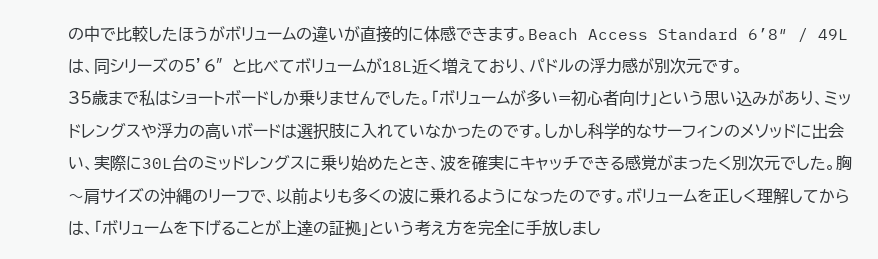の中で比較したほうがボリュームの違いが直接的に体感できます。Beach Access Standard 6’8″ / 49Lは、同シリーズの5’6″と比べてボリュームが18L近く増えており、パドルの浮力感が別次元です。
35歳まで私はショートボードしか乗りませんでした。「ボリュームが多い=初心者向け」という思い込みがあり、ミッドレングスや浮力の高いボードは選択肢に入れていなかったのです。しかし科学的なサーフィンのメソッドに出会い、実際に30L台のミッドレングスに乗り始めたとき、波を確実にキャッチできる感覚がまったく別次元でした。胸〜肩サイズの沖縄のリーフで、以前よりも多くの波に乗れるようになったのです。ボリュームを正しく理解してからは、「ボリュームを下げることが上達の証拠」という考え方を完全に手放しまし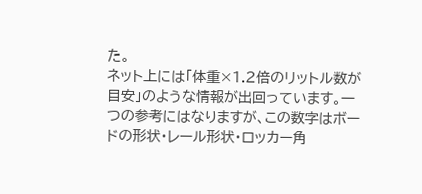た。
ネット上には「体重×1.2倍のリットル数が目安」のような情報が出回っています。一つの参考にはなりますが、この数字はボードの形状・レール形状・ロッカー角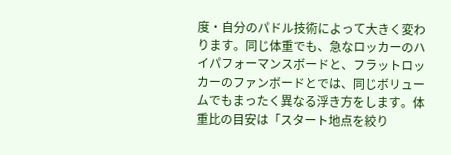度・自分のパドル技術によって大きく変わります。同じ体重でも、急なロッカーのハイパフォーマンスボードと、フラットロッカーのファンボードとでは、同じボリュームでもまったく異なる浮き方をします。体重比の目安は「スタート地点を絞り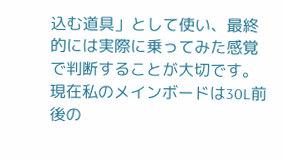込む道具」として使い、最終的には実際に乗ってみた感覚で判断することが大切です。
現在私のメインボードは30L前後の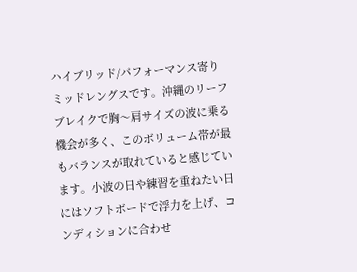ハイブリッド/パフォーマンス寄りミッドレングスです。沖縄のリーフブレイクで胸〜肩サイズの波に乗る機会が多く、このボリューム帯が最もバランスが取れていると感じています。小波の日や練習を重ねたい日にはソフトボードで浮力を上げ、コンディションに合わせ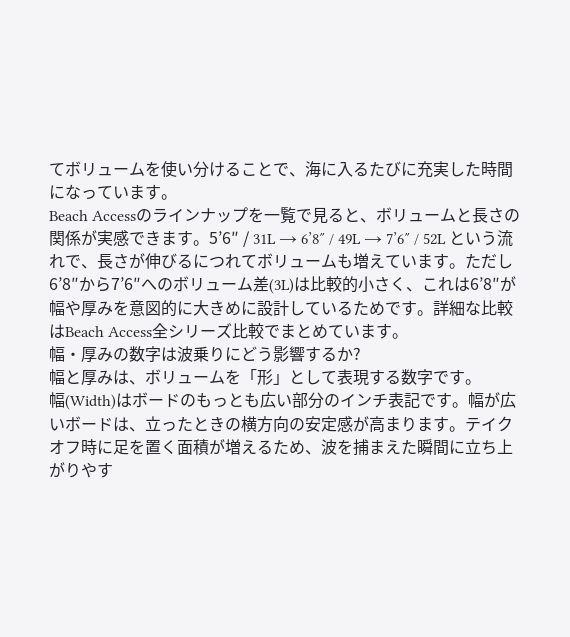てボリュームを使い分けることで、海に入るたびに充実した時間になっています。
Beach Accessのラインナップを一覧で見ると、ボリュームと長さの関係が実感できます。5’6″ / 31L → 6’8″ / 49L → 7’6″ / 52L という流れで、長さが伸びるにつれてボリュームも増えています。ただし6’8″から7’6″へのボリューム差(3L)は比較的小さく、これは6’8″が幅や厚みを意図的に大きめに設計しているためです。詳細な比較はBeach Access全シリーズ比較でまとめています。
幅・厚みの数字は波乗りにどう影響するか?
幅と厚みは、ボリュームを「形」として表現する数字です。
幅(Width)はボードのもっとも広い部分のインチ表記です。幅が広いボードは、立ったときの横方向の安定感が高まります。テイクオフ時に足を置く面積が増えるため、波を捕まえた瞬間に立ち上がりやす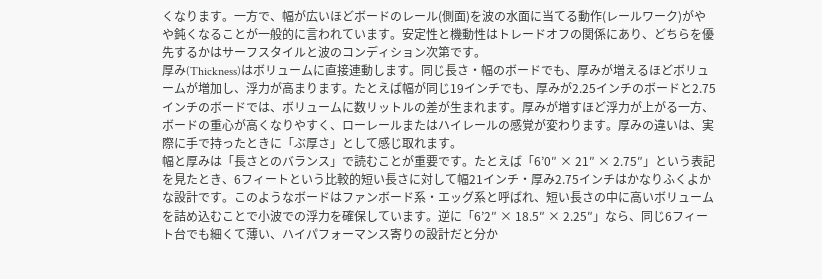くなります。一方で、幅が広いほどボードのレール(側面)を波の水面に当てる動作(レールワーク)がやや鈍くなることが一般的に言われています。安定性と機動性はトレードオフの関係にあり、どちらを優先するかはサーフスタイルと波のコンディション次第です。
厚み(Thickness)はボリュームに直接連動します。同じ長さ・幅のボードでも、厚みが増えるほどボリュームが増加し、浮力が高まります。たとえば幅が同じ19インチでも、厚みが2.25インチのボードと2.75インチのボードでは、ボリュームに数リットルの差が生まれます。厚みが増すほど浮力が上がる一方、ボードの重心が高くなりやすく、ローレールまたはハイレールの感覚が変わります。厚みの違いは、実際に手で持ったときに「ぶ厚さ」として感じ取れます。
幅と厚みは「長さとのバランス」で読むことが重要です。たとえば「6’0″ × 21″ × 2.75″」という表記を見たとき、6フィートという比較的短い長さに対して幅21インチ・厚み2.75インチはかなりふくよかな設計です。このようなボードはファンボード系・エッグ系と呼ばれ、短い長さの中に高いボリュームを詰め込むことで小波での浮力を確保しています。逆に「6’2″ × 18.5″ × 2.25″」なら、同じ6フィート台でも細くて薄い、ハイパフォーマンス寄りの設計だと分か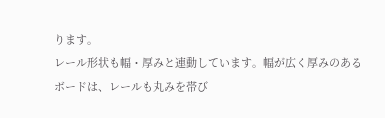ります。
レール形状も幅・厚みと連動しています。幅が広く厚みのあるボードは、レールも丸みを帯び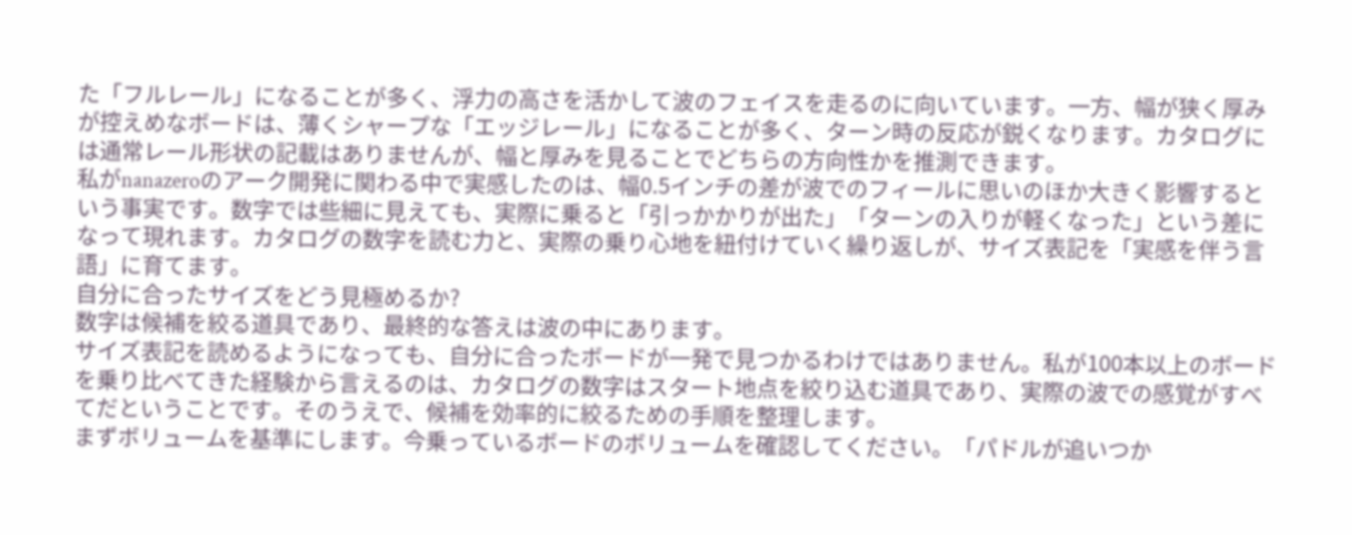た「フルレール」になることが多く、浮力の高さを活かして波のフェイスを走るのに向いています。一方、幅が狭く厚みが控えめなボードは、薄くシャープな「エッジレール」になることが多く、ターン時の反応が鋭くなります。カタログには通常レール形状の記載はありませんが、幅と厚みを見ることでどちらの方向性かを推測できます。
私がnanazeroのアーク開発に関わる中で実感したのは、幅0.5インチの差が波でのフィールに思いのほか大きく影響するという事実です。数字では些細に見えても、実際に乗ると「引っかかりが出た」「ターンの入りが軽くなった」という差になって現れます。カタログの数字を読む力と、実際の乗り心地を紐付けていく繰り返しが、サイズ表記を「実感を伴う言語」に育てます。
自分に合ったサイズをどう見極めるか?
数字は候補を絞る道具であり、最終的な答えは波の中にあります。
サイズ表記を読めるようになっても、自分に合ったボードが一発で見つかるわけではありません。私が100本以上のボードを乗り比べてきた経験から言えるのは、カタログの数字はスタート地点を絞り込む道具であり、実際の波での感覚がすべてだということです。そのうえで、候補を効率的に絞るための手順を整理します。
まずボリュームを基準にします。今乗っているボードのボリュームを確認してください。「パドルが追いつか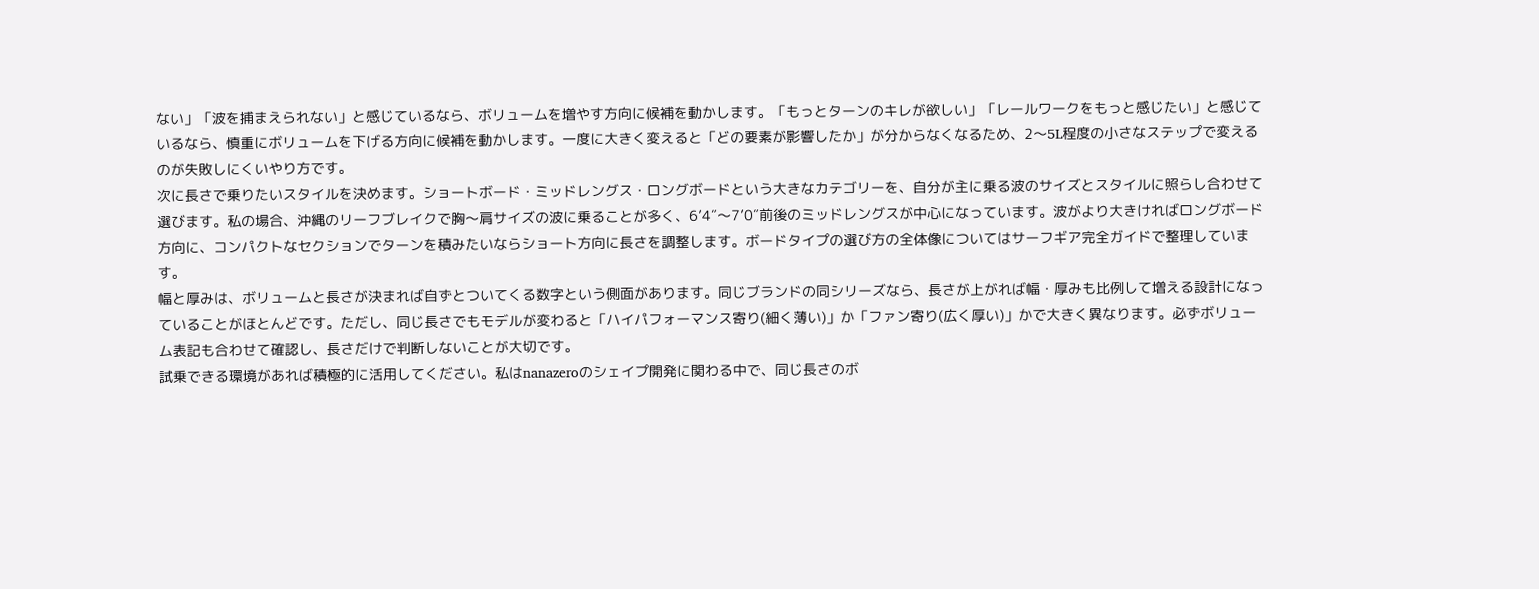ない」「波を捕まえられない」と感じているなら、ボリュームを増やす方向に候補を動かします。「もっとターンのキレが欲しい」「レールワークをもっと感じたい」と感じているなら、慎重にボリュームを下げる方向に候補を動かします。一度に大きく変えると「どの要素が影響したか」が分からなくなるため、2〜5L程度の小さなステップで変えるのが失敗しにくいやり方です。
次に長さで乗りたいスタイルを決めます。ショートボード・ミッドレングス・ロングボードという大きなカテゴリーを、自分が主に乗る波のサイズとスタイルに照らし合わせて選びます。私の場合、沖縄のリーフブレイクで胸〜肩サイズの波に乗ることが多く、6’4″〜7’0″前後のミッドレングスが中心になっています。波がより大きければロングボード方向に、コンパクトなセクションでターンを積みたいならショート方向に長さを調整します。ボードタイプの選び方の全体像についてはサーフギア完全ガイドで整理しています。
幅と厚みは、ボリュームと長さが決まれば自ずとついてくる数字という側面があります。同じブランドの同シリーズなら、長さが上がれば幅・厚みも比例して増える設計になっていることがほとんどです。ただし、同じ長さでもモデルが変わると「ハイパフォーマンス寄り(細く薄い)」か「ファン寄り(広く厚い)」かで大きく異なります。必ずボリューム表記も合わせて確認し、長さだけで判断しないことが大切です。
試乗できる環境があれば積極的に活用してください。私はnanazeroのシェイプ開発に関わる中で、同じ長さのボ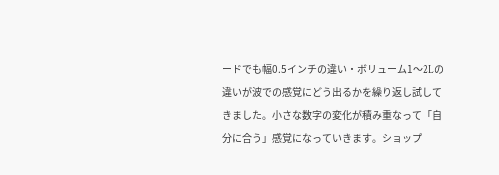ードでも幅0.5インチの違い・ボリューム1〜2Lの違いが波での感覚にどう出るかを繰り返し試してきました。小さな数字の変化が積み重なって「自分に合う」感覚になっていきます。ショップ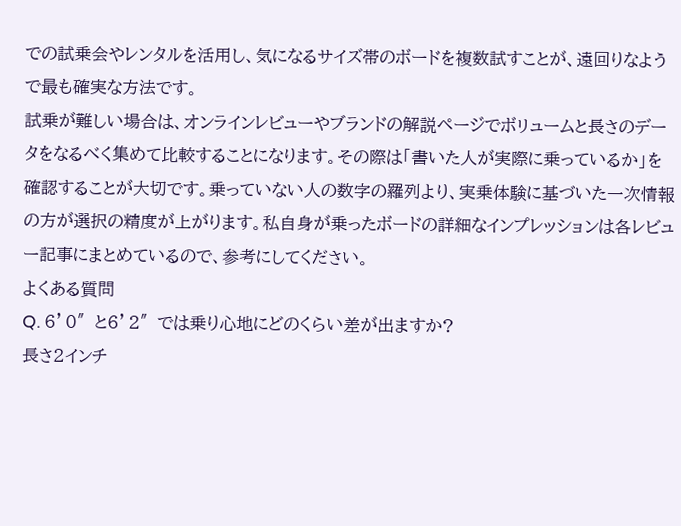での試乗会やレンタルを活用し、気になるサイズ帯のボードを複数試すことが、遠回りなようで最も確実な方法です。
試乗が難しい場合は、オンラインレビューやブランドの解説ページでボリュームと長さのデータをなるべく集めて比較することになります。その際は「書いた人が実際に乗っているか」を確認することが大切です。乗っていない人の数字の羅列より、実乗体験に基づいた一次情報の方が選択の精度が上がります。私自身が乗ったボードの詳細なインプレッションは各レビュー記事にまとめているので、参考にしてください。
よくある質問
Q. 6’0″と6’2″では乗り心地にどのくらい差が出ますか?
長さ2インチ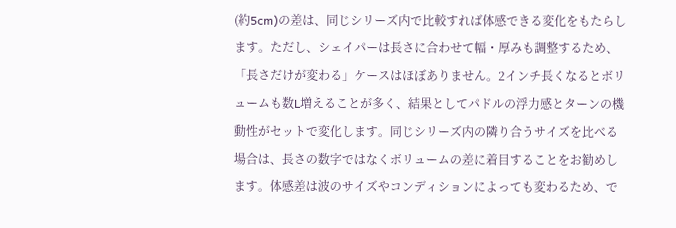(約5cm)の差は、同じシリーズ内で比較すれば体感できる変化をもたらします。ただし、シェイパーは長さに合わせて幅・厚みも調整するため、「長さだけが変わる」ケースはほぼありません。2インチ長くなるとボリュームも数L増えることが多く、結果としてパドルの浮力感とターンの機動性がセットで変化します。同じシリーズ内の隣り合うサイズを比べる場合は、長さの数字ではなくボリュームの差に着目することをお勧めします。体感差は波のサイズやコンディションによっても変わるため、で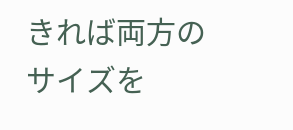きれば両方のサイズを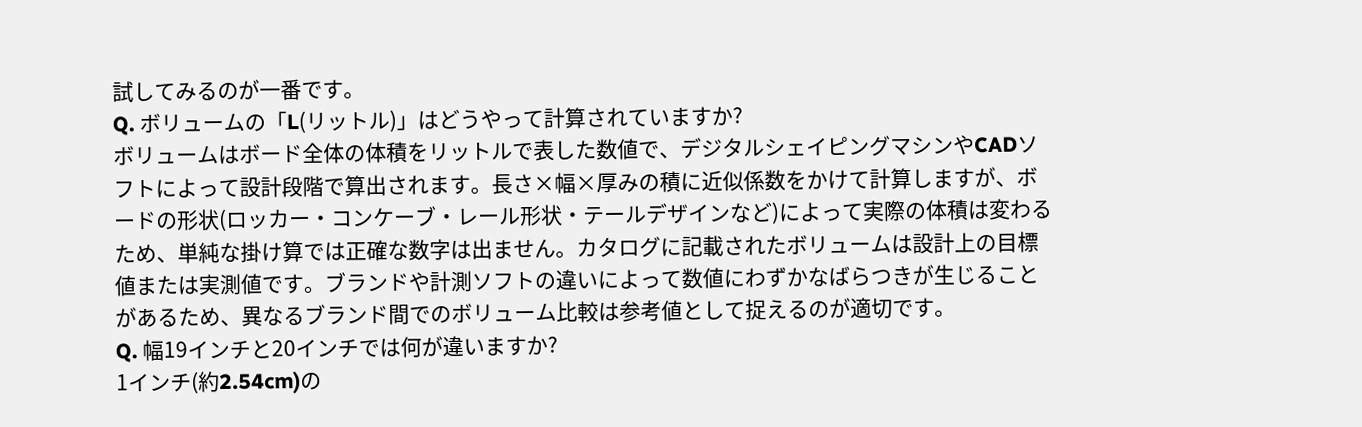試してみるのが一番です。
Q. ボリュームの「L(リットル)」はどうやって計算されていますか?
ボリュームはボード全体の体積をリットルで表した数値で、デジタルシェイピングマシンやCADソフトによって設計段階で算出されます。長さ×幅×厚みの積に近似係数をかけて計算しますが、ボードの形状(ロッカー・コンケーブ・レール形状・テールデザインなど)によって実際の体積は変わるため、単純な掛け算では正確な数字は出ません。カタログに記載されたボリュームは設計上の目標値または実測値です。ブランドや計測ソフトの違いによって数値にわずかなばらつきが生じることがあるため、異なるブランド間でのボリューム比較は参考値として捉えるのが適切です。
Q. 幅19インチと20インチでは何が違いますか?
1インチ(約2.54cm)の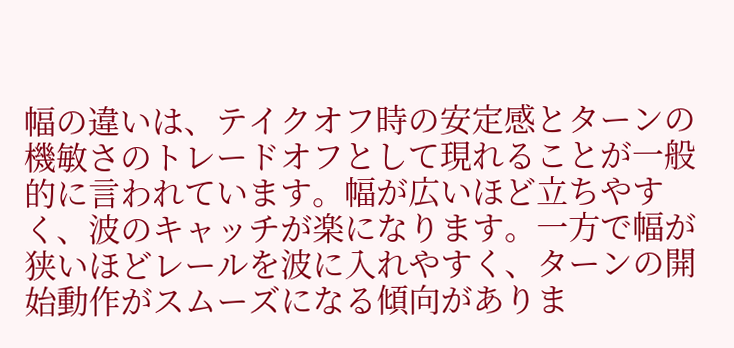幅の違いは、テイクオフ時の安定感とターンの機敏さのトレードオフとして現れることが一般的に言われています。幅が広いほど立ちやすく、波のキャッチが楽になります。一方で幅が狭いほどレールを波に入れやすく、ターンの開始動作がスムーズになる傾向がありま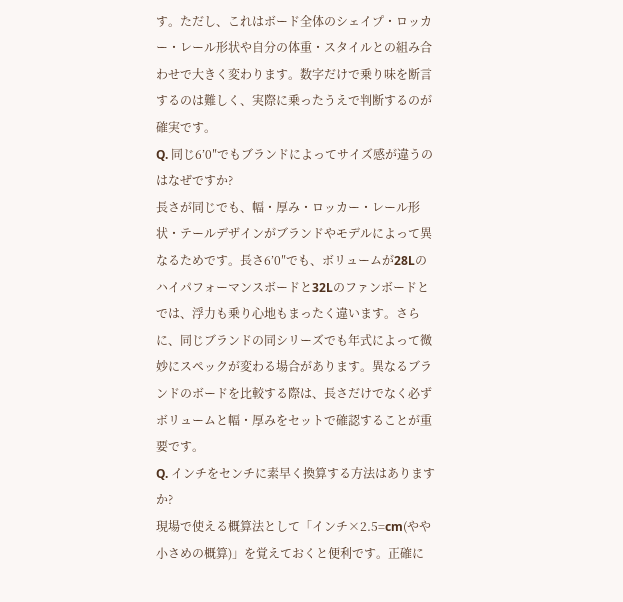す。ただし、これはボード全体のシェイプ・ロッカー・レール形状や自分の体重・スタイルとの組み合わせで大きく変わります。数字だけで乗り味を断言するのは難しく、実際に乗ったうえで判断するのが確実です。
Q. 同じ6’0″でもブランドによってサイズ感が違うのはなぜですか?
長さが同じでも、幅・厚み・ロッカー・レール形状・テールデザインがブランドやモデルによって異なるためです。長さ6’0″でも、ボリュームが28Lのハイパフォーマンスボードと32Lのファンボードとでは、浮力も乗り心地もまったく違います。さらに、同じブランドの同シリーズでも年式によって微妙にスペックが変わる場合があります。異なるブランドのボードを比較する際は、長さだけでなく必ずボリュームと幅・厚みをセットで確認することが重要です。
Q. インチをセンチに素早く換算する方法はありますか?
現場で使える概算法として「インチ×2.5=cm(やや小さめの概算)」を覚えておくと便利です。正確に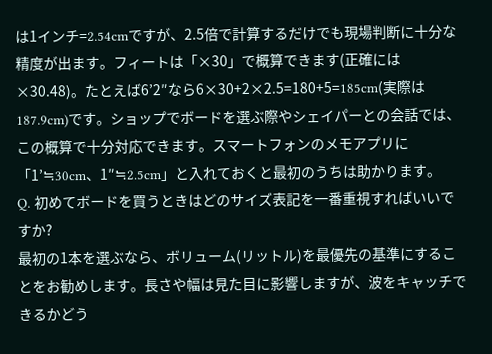は1インチ=2.54cmですが、2.5倍で計算するだけでも現場判断に十分な精度が出ます。フィートは「×30」で概算できます(正確には×30.48)。たとえば6’2″なら6×30+2×2.5=180+5=185cm(実際は187.9cm)です。ショップでボードを選ぶ際やシェイパーとの会話では、この概算で十分対応できます。スマートフォンのメモアプリに「1’≒30cm、1″≒2.5cm」と入れておくと最初のうちは助かります。
Q. 初めてボードを買うときはどのサイズ表記を一番重視すればいいですか?
最初の1本を選ぶなら、ボリューム(リットル)を最優先の基準にすることをお勧めします。長さや幅は見た目に影響しますが、波をキャッチできるかどう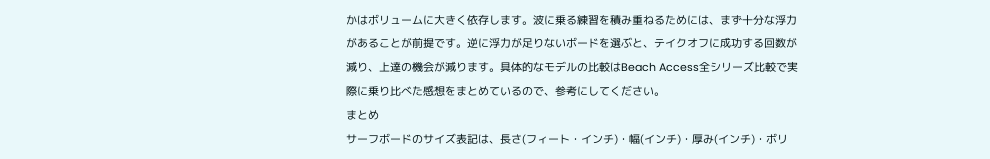かはボリュームに大きく依存します。波に乗る練習を積み重ねるためには、まず十分な浮力があることが前提です。逆に浮力が足りないボードを選ぶと、テイクオフに成功する回数が減り、上達の機会が減ります。具体的なモデルの比較はBeach Access全シリーズ比較で実際に乗り比べた感想をまとめているので、参考にしてください。
まとめ
サーフボードのサイズ表記は、長さ(フィート・インチ)・幅(インチ)・厚み(インチ)・ボリ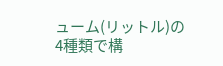ューム(リットル)の4種類で構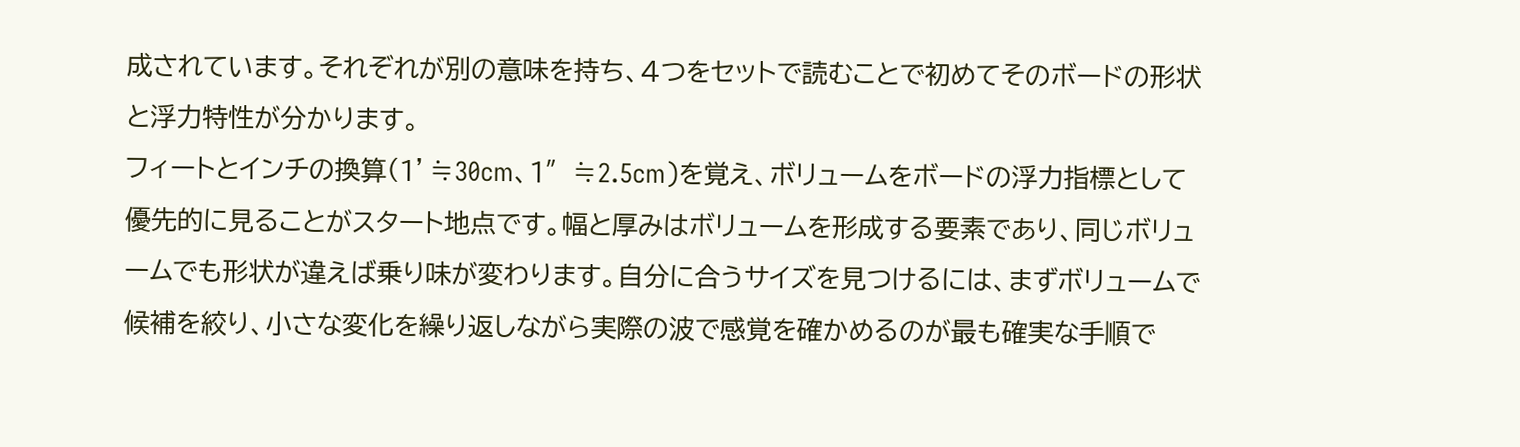成されています。それぞれが別の意味を持ち、4つをセットで読むことで初めてそのボードの形状と浮力特性が分かります。
フィートとインチの換算(1’≒30cm、1″≒2.5cm)を覚え、ボリュームをボードの浮力指標として優先的に見ることがスタート地点です。幅と厚みはボリュームを形成する要素であり、同じボリュームでも形状が違えば乗り味が変わります。自分に合うサイズを見つけるには、まずボリュームで候補を絞り、小さな変化を繰り返しながら実際の波で感覚を確かめるのが最も確実な手順で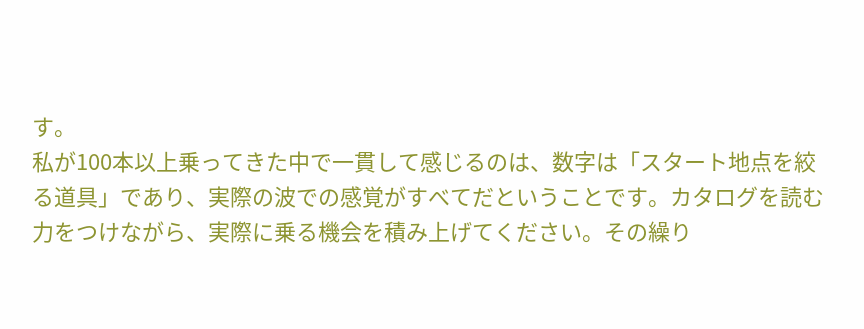す。
私が100本以上乗ってきた中で一貫して感じるのは、数字は「スタート地点を絞る道具」であり、実際の波での感覚がすべてだということです。カタログを読む力をつけながら、実際に乗る機会を積み上げてください。その繰り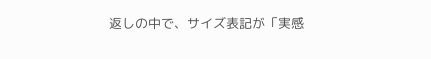返しの中で、サイズ表記が「実感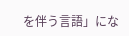を伴う言語」にな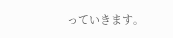っていきます。